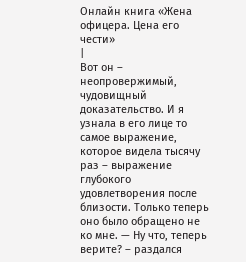Онлайн книга «Жена офицера. Цена его чести»
|
Вот он – неопровержимый, чудовищный доказательство. И я узнала в его лице то самое выражение, которое видела тысячу раз – выражение глубокого удовлетворения после близости. Только теперь оно было обращено не ко мне. — Ну что, теперь верите? – раздался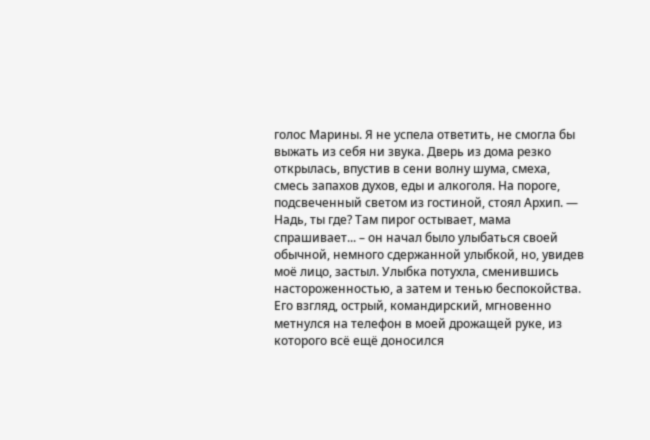голос Марины. Я не успела ответить, не смогла бы выжать из себя ни звука. Дверь из дома резко открылась, впустив в сени волну шума, смеха, смесь запахов духов, еды и алкоголя. На пороге, подсвеченный светом из гостиной, стоял Архип. — Надь, ты где? Там пирог остывает, мама спрашивает... – он начал было улыбаться своей обычной, немного сдержанной улыбкой, но, увидев моё лицо, застыл. Улыбка потухла, сменившись настороженностью, а затем и тенью беспокойства. Его взгляд, острый, командирский, мгновенно метнулся на телефон в моей дрожащей руке, из которого всё ещё доносился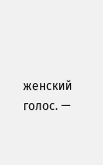женский голос. —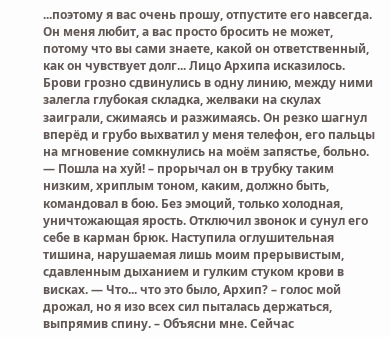...поэтому я вас очень прошу, отпустите его навсегда. Он меня любит, а вас просто бросить не может, потому что вы сами знаете, какой он ответственный, как он чувствует долг... Лицо Архипа исказилось. Брови грозно сдвинулись в одну линию, между ними залегла глубокая складка, желваки на скулах заиграли, сжимаясь и разжимаясь. Он резко шагнул вперёд и грубо выхватил у меня телефон, его пальцы на мгновение сомкнулись на моём запястье, больно. — Пошла на хуй! – прорычал он в трубку таким низким, хриплым тоном, каким, должно быть, командовал в бою. Без эмоций, только холодная, уничтожающая ярость. Отключил звонок и сунул его себе в карман брюк. Наступила оглушительная тишина, нарушаемая лишь моим прерывистым, сдавленным дыханием и гулким стуком крови в висках. — Что... что это было, Архип? – голос мой дрожал, но я изо всех сил пыталась держаться, выпрямив спину. – Объясни мне. Сейчас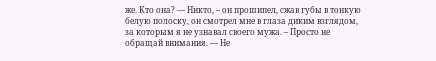же. Кто она? — Никто, – он прошипел, сжав губы в тонкую белую полоску, он смотрел мне в глаза диким взглядом, за которым я не узнавал своего мужа. – Просто не обращай внимания. — Не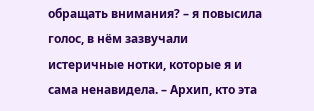обращать внимания? – я повысила голос, в нём зазвучали истеричные нотки, которые я и сама ненавидела. – Архип, кто эта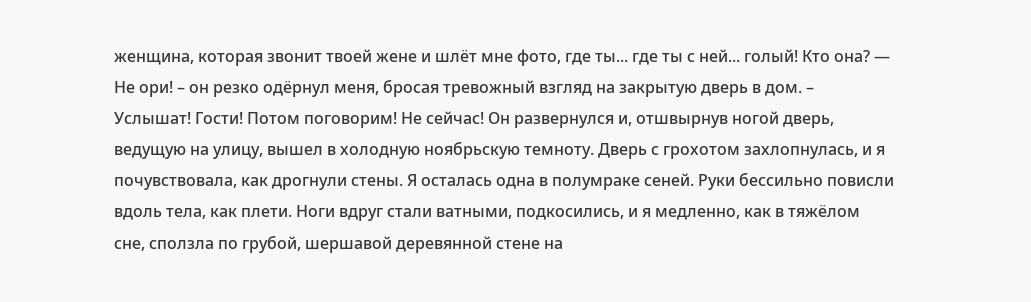женщина, которая звонит твоей жене и шлёт мне фото, где ты... где ты с ней... голый! Кто она? — Не ори! – он резко одёрнул меня, бросая тревожный взгляд на закрытую дверь в дом. – Услышат! Гости! Потом поговорим! Не сейчас! Он развернулся и, отшвырнув ногой дверь, ведущую на улицу, вышел в холодную ноябрьскую темноту. Дверь с грохотом захлопнулась, и я почувствовала, как дрогнули стены. Я осталась одна в полумраке сеней. Руки бессильно повисли вдоль тела, как плети. Ноги вдруг стали ватными, подкосились, и я медленно, как в тяжёлом сне, сползла по грубой, шершавой деревянной стене на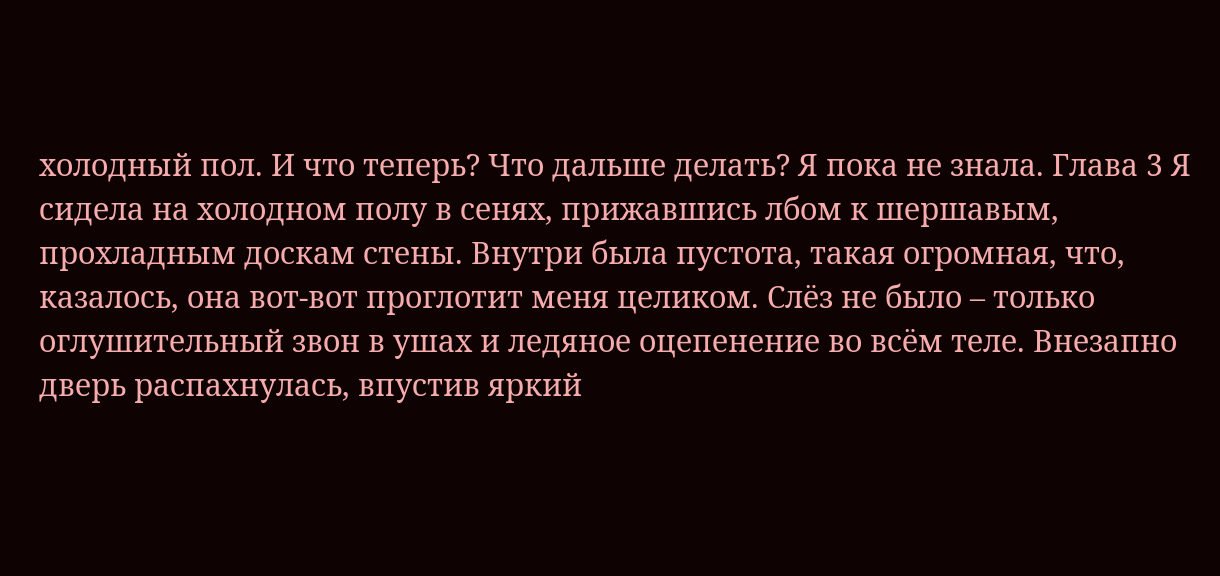холодный пол. И что теперь? Что дальше делать? Я пока не знала. Глава 3 Я сидела на холодном полу в сенях, прижавшись лбом к шершавым, прохладным доскам стены. Внутри была пустота, такая огромная, что, казалось, она вот-вот проглотит меня целиком. Слёз не было – только оглушительный звон в ушах и ледяное оцепенение во всём теле. Внезапно дверь распахнулась, впустив яркий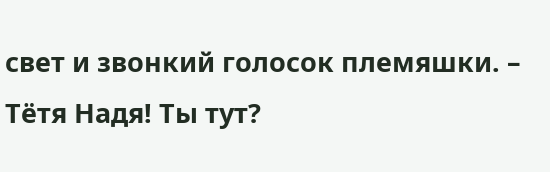свет и звонкий голосок племяшки. – Тётя Надя! Ты тут?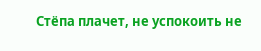Стёпа плачет, не успокоить не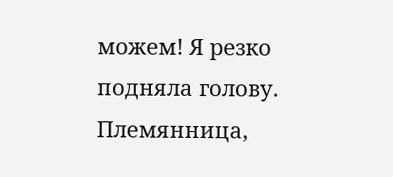можем! Я резко подняла голову. Племянница,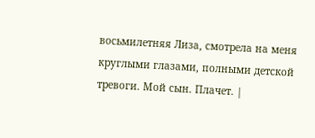восьмилетняя Лиза, смотрела на меня круглыми глазами, полными детской тревоги. Мой сын. Плачет. |